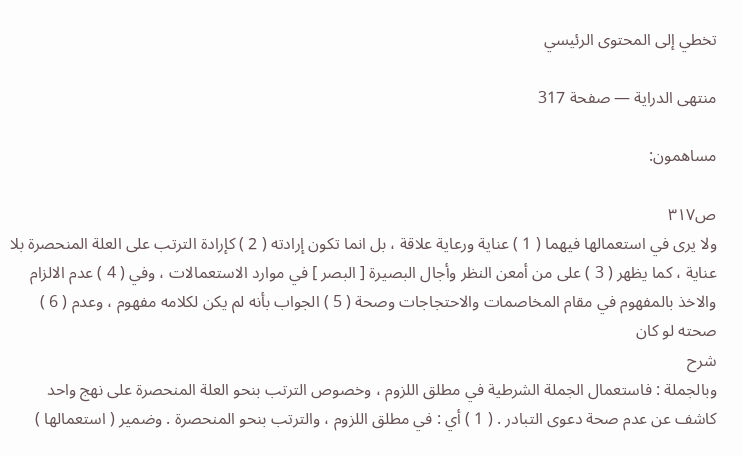تخطي إلى المحتوى الرئيسي

منتهى الدراية — صفحة 317

مساهمون:

ص٣١٧
ولا يرى في استعمالها فيهما ( 1 ) عناية ورعاية علاقة ، بل انما تكون إرادته ( 2 ) كإرادة الترتب على العلة المنحصرة بلا عناية ، كما يظهر ( 3 ) على من أمعن النظر وأجال البصيرة [ البصر ] في موارد الاستعمالات ، وفي ( 4 ) عدم الالزام والاخذ بالمفهوم في مقام المخاصمات والاحتجاجات وصحة ( 5 ) الجواب بأنه لم يكن لكلامه مفهوم ، وعدم ( 6 ) صحته لو كان
شرح
وبالجملة : فاستعمال الجملة الشرطية في مطلق اللزوم ، وخصوص الترتب بنحو العلة المنحصرة على نهج واحد كاشف عن عدم صحة دعوى التبادر . ( 1 ) أي : في مطلق اللزوم ، والترتب بنحو المنحصرة . وضمير ( استعمالها )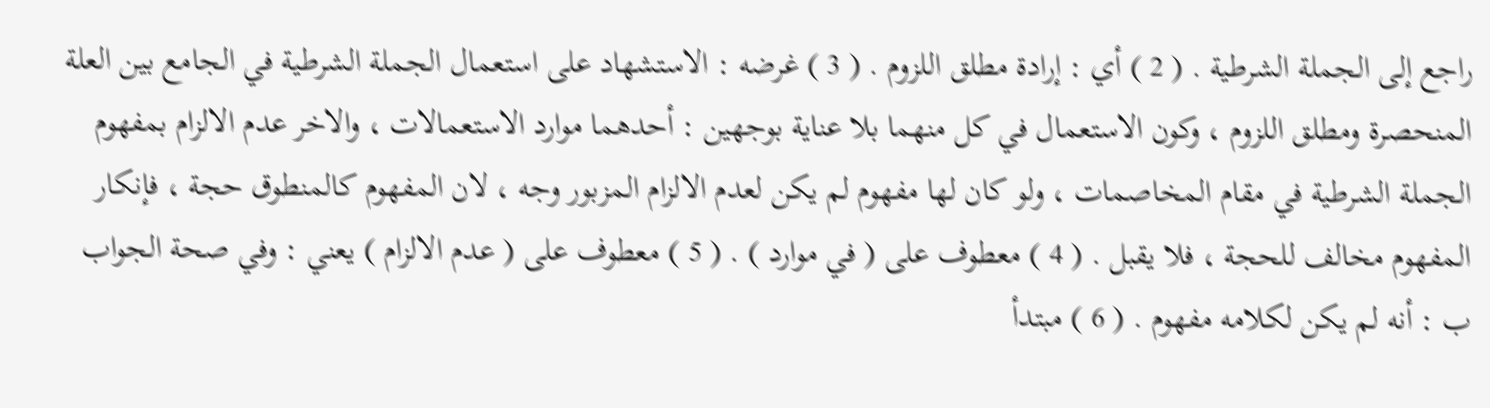راجع إلى الجملة الشرطية . ( 2 ) أي : إرادة مطلق اللزوم . ( 3 ) غرضه : الاستشهاد على استعمال الجملة الشرطية في الجامع بين العلة المنحصرة ومطلق اللزوم ، وكون الاستعمال في كل منهما بلا عناية بوجهين : أحدهما موارد الاستعمالات ، والاخر عدم الالزام بمفهوم الجملة الشرطية في مقام المخاصمات ، ولو كان لها مفهوم لم يكن لعدم الالزام المزبور وجه ، لان المفهوم كالمنطوق حجة ، فإنكار المفهوم مخالف للحجة ، فلا يقبل . ( 4 ) معطوف على ( في موارد ) . ( 5 ) معطوف على ( عدم الالزام ) يعني : وفي صحة الجواب ب : أنه لم يكن لكلامه مفهوم . ( 6 ) مبتدأ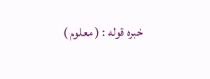خبره قوله : ( معلوم )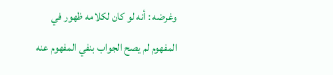وغرضه : أنه لو كان لكلامه ظهور في المفهوم لم يصح الجواب بنفي المفهوم عنه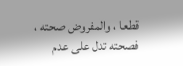قطعا ، والمفروض صحته ، فصحته تدل على عدم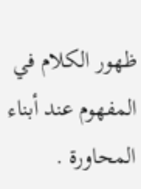ظهور الكلام في المفهوم عند أبناء المحاورة .